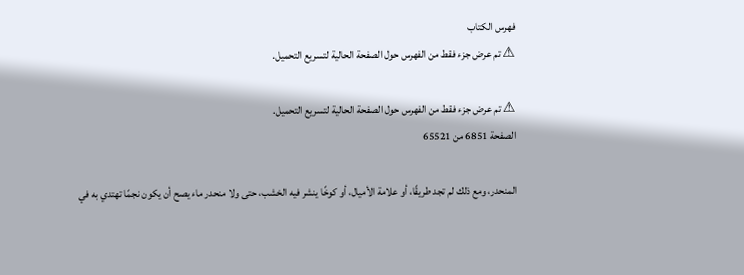فهرس الكتاب
⚠ تم عرض جزء فقط من الفهرس حول الصفحة الحالية لتسريع التحميل.

⚠ تم عرض جزء فقط من الفهرس حول الصفحة الحالية لتسريع التحميل.
الصفحة 6851 من 65521

المنحدر، ومع ذلك لم تجد طريقًا، أو علامة الأميال، أو كوخًا ينشر فيه الخشب، حتى ولا منحدر ماء يصح أن يكون نجمًا تهتدي به في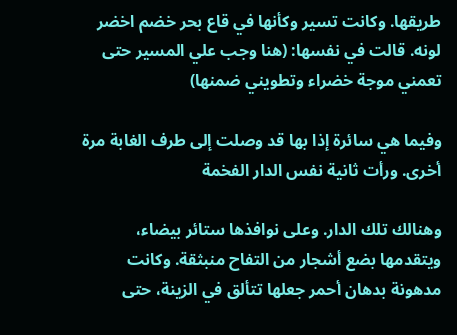طريقها. وكانت تسير وكأنها في قاع بحر خضم اخضر لونه. قالت في نفسها: (هنا وجب علي المسير حتى تعمني موجة خضراء وتطويني ضمنها)

وفيما هي سائرة إذا بها قد وصلت إلى طرف الغابة مرة أخرى. ورأت ثانية نفس الدار الفخمة

وهنالك تلك الدار. وعلى نوافذها ستائر بيضاء، ويتقدمها بضع أشجار من التفاح منبثقة. وكانت مدهونة بدهان أحمر جعلها تتألق في الزينة، حتى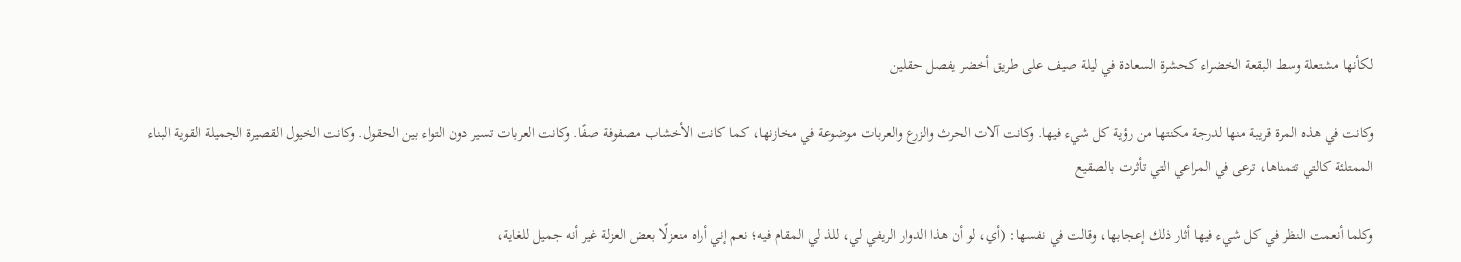لكأنها مشتعلة وسط البقعة الخضراء كحشرة السعادة في ليلة صيف على طريق أخضر يفصل حقلين

وكانت في هذه المرة قريبة منها لدرجة مكنتها من رؤية كل شيء فيها. وكانت آلات الحرث والزرع والعربات موضوعة في مخازنها، كما كانت الأخشاب مصفوفة صفًا. وكانت العربات تسير دون التواء بين الحقول. وكانت الخيول القصيرة الجميلة القوية البناء الممتلئة كالتي تتمناها، ترعى في المراعي التي تأثرت بالصقيع

وكلما أنعمت النظر في كل شيء فيها أثار ذلك إعجابها، وقالت في نفسها: (أي، لو أن هذا الدوار الريفي لي، للذ لي المقام فيه؛ نعم إني أراه منعزلًا بعض العزلة غير أنه جميل للغاية،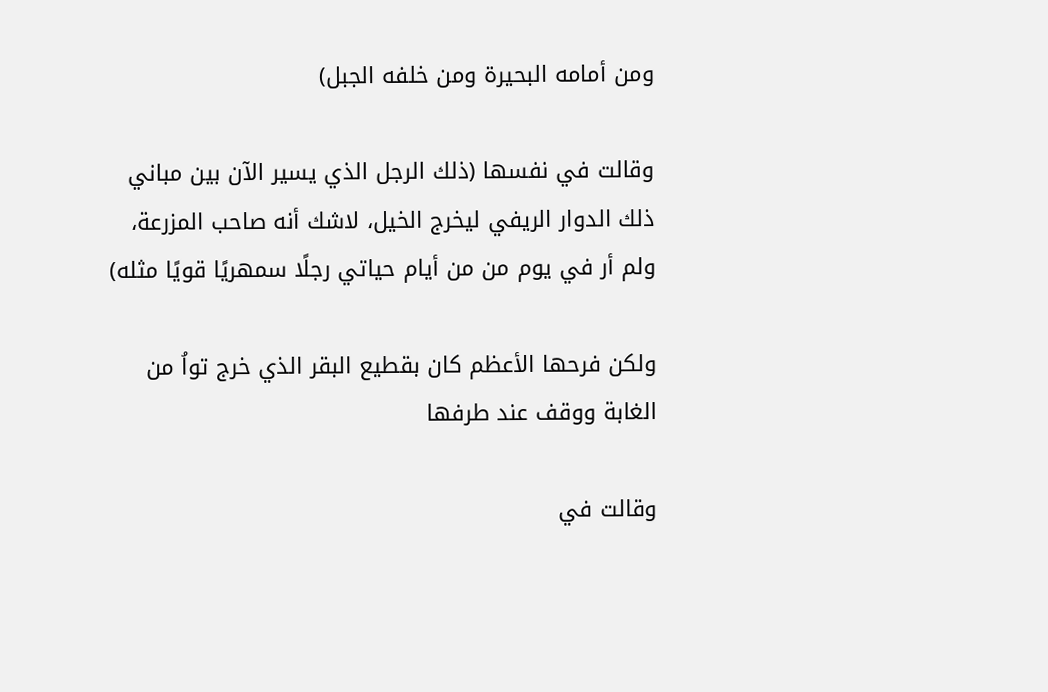ومن أمامه البحيرة ومن خلفه الجبل)

وقالت في نفسها (ذلك الرجل الذي يسير الآن بين مباني ذلك الدوار الريفي ليخرج الخيل، لاشك أنه صاحب المزرعة، ولم أر في يوم من من أيام حياتي رجلًا سمهريًا قويًا مثله)

ولكن فرحها الأعظم كان بقطيع البقر الذي خرج تواُ من الغابة ووقف عند طرفها

وقالت في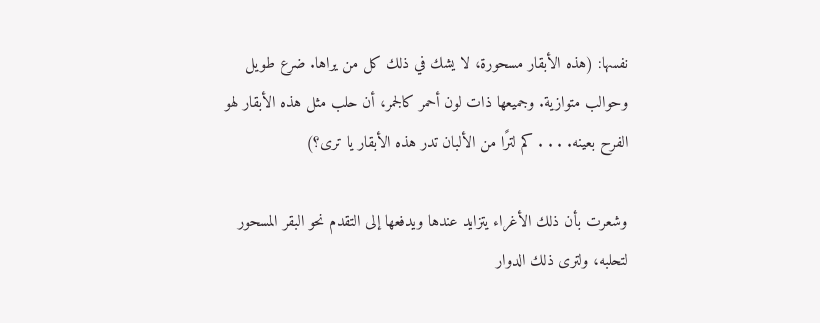نفسها: (هذه الأبقار مسحورة، لا يشك في ذلك كل من يراها. ضرع طويل وحوالب متوازية. وجميعها ذات لون أحمر كالجمر، أن حلب مثل هذه الأبقار لهو الفرح بعينه. . . . كم لترًا من الألبان تدر هذه الأبقار يا ترى؟)

وشعرت بأن ذلك الأغراء يتزايد عندها ويدفعها إلى التقدم نحو البقر المسحور لتحلبه، ولترى ذلك الدوار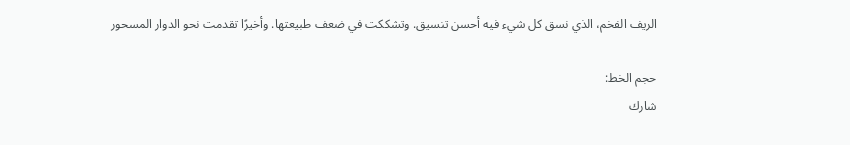الريف الفخم، الذي نسق كل شيء فيه أحسن تنسيق. وتشككت في ضعف طبيعتها. وأخيرًا تقدمت نحو الدوار المسحور

حجم الخط:
شارك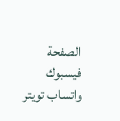الصفحة
فيسبوك واتساب تويتر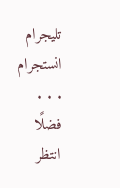تليجرام انستجرام
. . .
فضلًا انتظر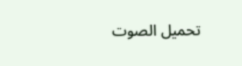تحميل الصوت